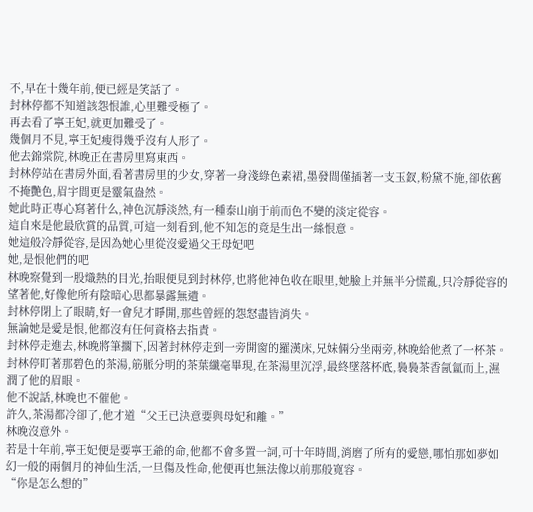不,早在十幾年前,便已經是笑話了。
封林停都不知道該怨恨誰,心里難受極了。
再去看了寧王妃,就更加難受了。
幾個月不見,寧王妃瘦得幾乎沒有人形了。
他去錦棠院,林晚正在書房里寫東西。
封林停站在書房外面,看著書房里的少女,穿著一身淺綠色素裙,墨發間僅插著一支玉釵,粉黛不施,卻依舊不掩艷色,眉宇間更是靈氣盎然。
她此時正專心寫著什么,神色沉靜淡然,有一種泰山崩于前而色不變的淡定從容。
這自來是他最欣賞的品質,可這一刻看到,他不知怎的竟是生出一絲恨意。
她這般冷靜從容,是因為她心里從沒愛過父王母妃吧
她,是恨他們的吧
林晚察覺到一股熾熱的目光,抬眼便見到封林停,也將他神色收在眼里,她臉上并無半分慌亂,只冷靜從容的望著他,好像他所有陰暗心思都暴露無遺。
封林停閉上了眼睛,好一會兒才睜開,那些曾經的怨怒盡皆消失。
無論她是愛是恨,他都沒有任何資格去指責。
封林停走進去,林晚將筆擱下,因著封林停走到一旁開窗的羅漢床,兄妹倆分坐兩旁,林晚給他煮了一杯茶。
封林停盯著那碧色的茶湯,筋脈分明的茶葉纖毫畢現,在茶湯里沉浮,最終墜落杯底,裊裊茶香氤氳而上,濕潤了他的眉眼。
他不說話,林晚也不催他。
許久,茶湯都冷卻了,他才道“父王已決意要與母妃和離。”
林晚沒意外。
若是十年前,寧王妃便是要寧王爺的命,他都不會多置一詞,可十年時間,消磨了所有的愛戀,哪怕那如夢如幻一般的兩個月的神仙生活,一旦傷及性命,他便再也無法像以前那般寬容。
“你是怎么想的”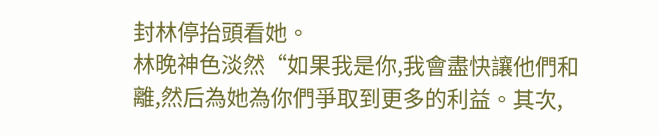封林停抬頭看她。
林晚神色淡然“如果我是你,我會盡快讓他們和離,然后為她為你們爭取到更多的利益。其次,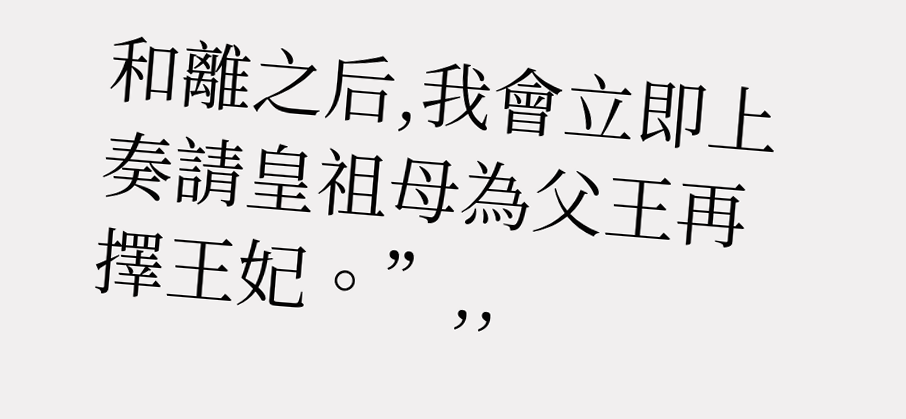和離之后,我會立即上奏請皇祖母為父王再擇王妃。”,,